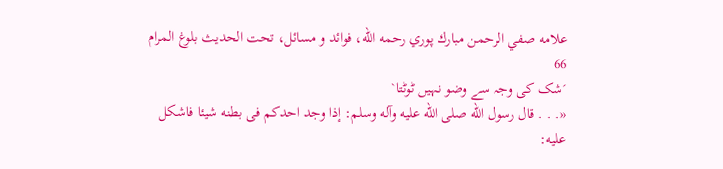علامه صفي الرحمن مبارك پوري رحمه الله، فوائد و مسائل، تحت الحديث بلوغ المرام 66
´شک کی وجہ سے وضو نہیں ٹوٹتا`
«. . . قال رسول الله صلى الله عليه وآله وسلم: إذا وجد احدكم فى بطنه شيئا فاشكل عليه: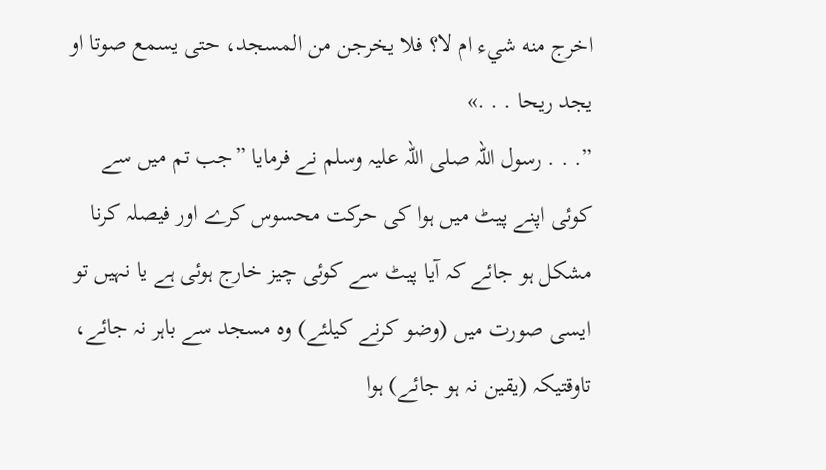اخرج منه شيء ام لا؟ فلا يخرجن من المسجد، حتى يسمع صوتا او يجد ريحا . . .»
”. . . رسول اللہ صلی اللہ علیہ وسلم نے فرمایا ”جب تم میں سے کوئی اپنے پیٹ میں ہوا کی حرکت محسوس کرے اور فیصلہ کرنا مشکل ہو جائے کہ آیا پیٹ سے کوئی چیز خارج ہوئی ہے یا نہیں تو ایسی صورت میں (وضو کرنے کیلئے) وہ مسجد سے باہر نہ جائے، تاوقتیکہ (یقین نہ ہو جائے) ہوا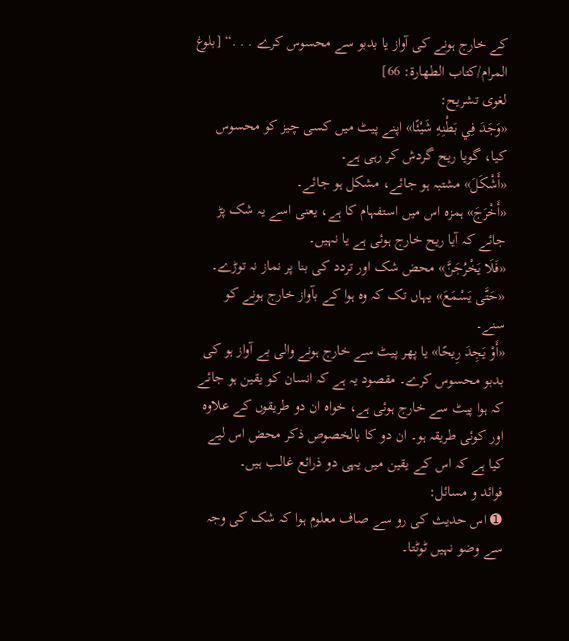کے خارج ہونے کی آواز یا بدبو سے محسوس کرے . . .“ [بلوغ المرام/كتاب الطهارة: 66]
لغوی تشریح:
«وَجَدَ فِي بَطْنِهِ شَيْئًا» اپنے پیٹ میں کسی چیز کو محسوس کیا، گویا ریح گردش کر رہی ہے۔
«أَشْكَلَ» مشتبہ ہو جائے، مشکل ہو جائے۔
«أَخْرَجَ» ہمزہ اس میں استفہام کا ہے، یعنی اسے یہ شک پڑ جائے کہ آیا ریح خارج ہوئی ہے یا نہیں۔
«فَلَا يَخْرُجَنَّ» محض شک اور تردد کی بنا پر نماز نہ توڑے۔
«حَتَّى يَسْمَعَ» یہاں تک کہ وہ ہوا کے بآواز خارج ہونے کو سنے۔
«أَوْ يَجِدَ رِيحًا» یا پھر پیٹ سے خارج ہونے والی بے آواز ہو کی بدبو محسوس کرے۔ مقصود یہ ہے کہ انسان کو یقین ہو جائے کہ ہوا پیٹ سے خارج ہوئی ہے، خواہ ان دو طریقوں کے علاوہ اور کوئی طریقہ ہو۔ ان دو کا بالخصوص ذکر محض اس لیے کیا ہے کہ اس کے یقین میں یہی دو ذرائع غالب ہیں۔
فوائد و مسائل:
➊ اس حدیث کی رو سے صاف معلوم ہوا کہ شک کی وجہ سے وضو نہیں ٹوٹتا۔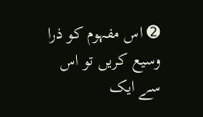➋ اس مفہوم کو ذرا وسیع کریں تو اس سے ایک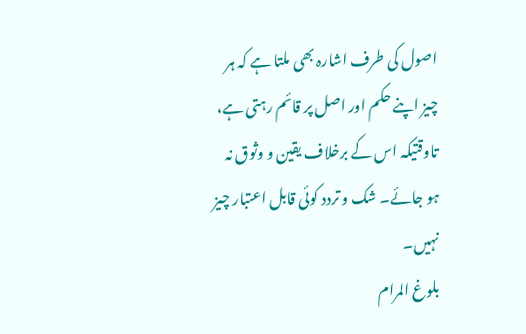اصول کی طرف اشارہ بھی ملتا ہے کہ ہر چیز اپنے حکم اور اصل پر قائم رہتی ہے، تاوقتیکہ اس کے برخلاف یقین و وثوق نہ ہو جائے۔ شک و تردد کوئی قابل اعتبار چیز نہیں۔
بلوغ المرام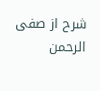شرح از صفی الرحمن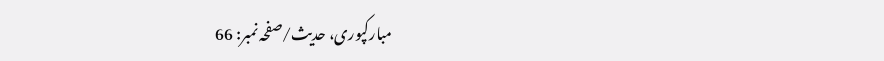مبارکپوری، حدیث/صفحہ نمبر: 66